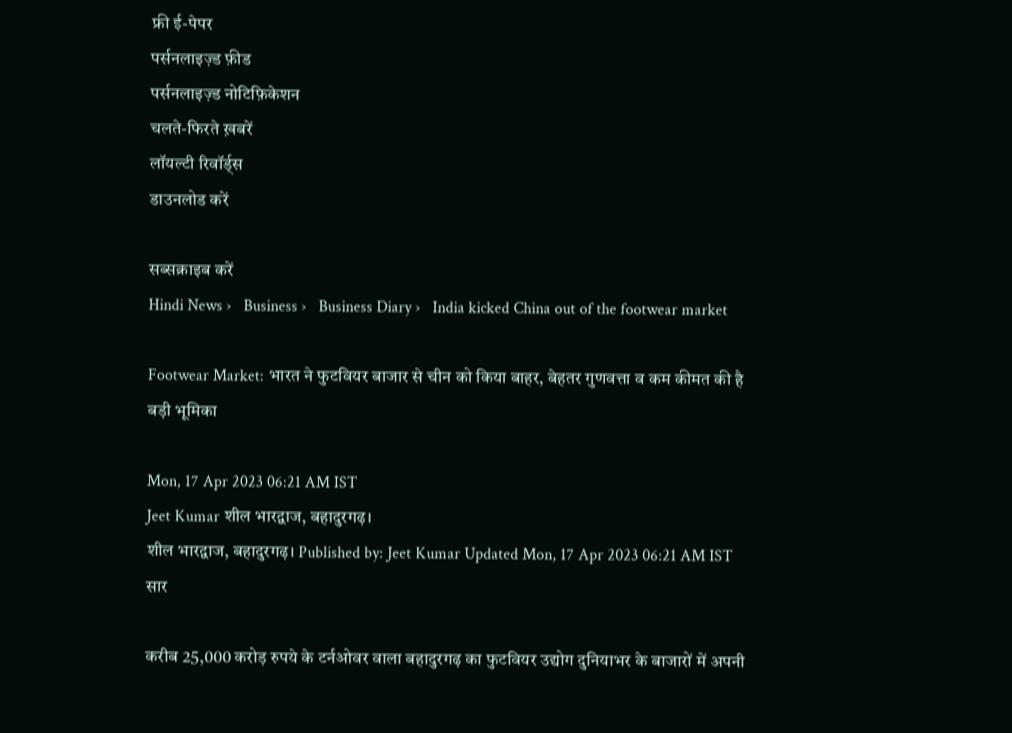फ्री ई-पेपर
पर्सनलाइज़्ड फ़ीड
पर्सनलाइज़्ड नोटिफ़िकेशन
चलते-फिरते ख़बरें
लॉयल्टी रिवॉर्ड्स
डाउनलोड करें

सब्सक्राइब करें
Hindi News ›   Business ›   Business Diary ›   India kicked China out of the footwear market

Footwear Market: भारत ने फुटवियर बाजार से चीन को किया बाहर, बेहतर गुणवत्ता व कम कीमत की है बड़ी भूमिका

Mon, 17 Apr 2023 06:21 AM IST
Jeet Kumar शील भारद्वाज, बहादुरगढ़।
शील भारद्वाज, बहादुरगढ़। Published by: Jeet Kumar Updated Mon, 17 Apr 2023 06:21 AM IST
सार

करीब 25,000 करोड़ रुपये के टर्नओवर वाला बहादुरगढ़ का फुटवियर उद्योग दुनियाभर के बाजारों में अपनी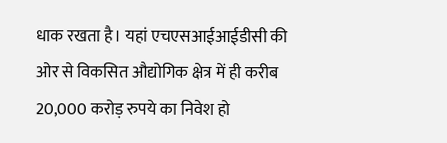धाक रखता है। यहां एचएसआईआईडीसी की ओर से विकसित औद्योगिक क्षेत्र में ही करीब 20,000 करोड़ रुपये का निवेश हो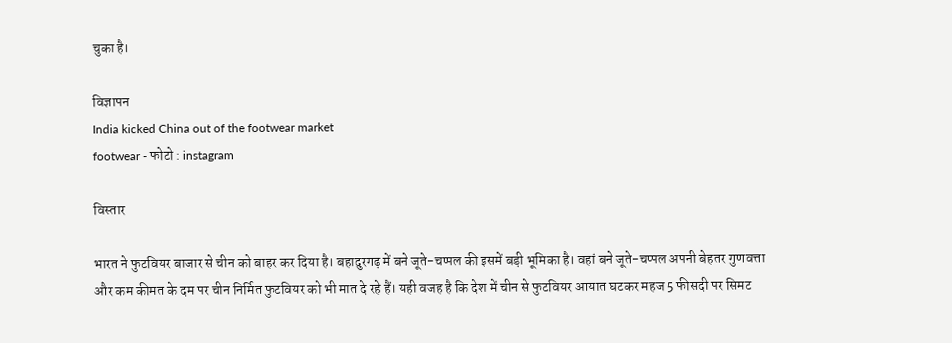चुका है।

विज्ञापन
India kicked China out of the footwear market
footwear - फोटो : instagram

विस्तार

भारत ने फुटवियर बाजार से चीन को बाहर कर दिया है। बहादुरगढ़ में बने जूते-चप्पल की इसमें बड़ी भूमिका है। वहां बने जूते-चप्पल अपनी बेहतर गुणवत्ता और कम कीमत के दम पर चीन निर्मित फुटवियर को भी मात दे रहे हैं। यही वजह है कि देश में चीन से फुटवियर आयात घटकर महज 5 फीसदी पर सिमट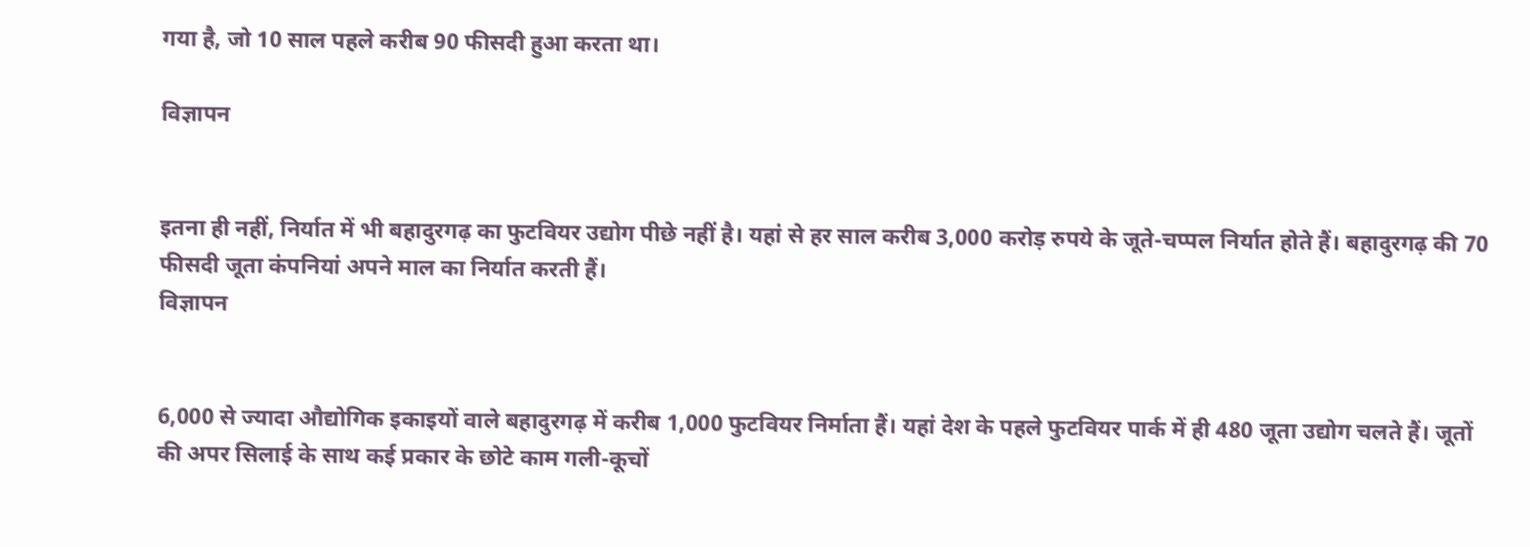गया है, जो 10 साल पहले करीब 90 फीसदी हुआ करता था।

विज्ञापन


इतना ही नहीं, निर्यात में भी बहादुरगढ़ का फुटवियर उद्योग पीछे नहीं है। यहां से हर साल करीब 3,000 करोड़ रुपये के जूते-चप्पल निर्यात होते हैं। बहादुरगढ़ की 70 फीसदी जूता कंपनियां अपने माल का निर्यात करती हैं।
विज्ञापन


6,000 से ज्यादा औद्योगिक इकाइयों वाले बहादुरगढ़ में करीब 1,000 फुटवियर निर्माता हैं। यहां देश के पहले फुटवियर पार्क में ही 480 जूता उद्योग चलते हैं। जूतों की अपर सिलाई के साथ कई प्रकार के छोटे काम गली-कूचों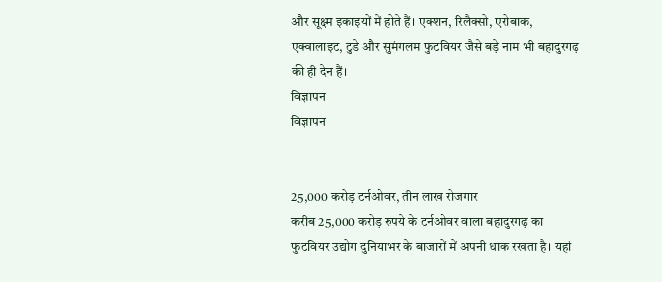और सूक्ष्म इकाइयों में होते हैं। एक्शन, रिलैक्सो, एरोबाक, एक्वालाइट, टुडे और सुमंगलम फुटवियर जैसे बड़े नाम भी बहादुरगढ़ की ही देन हैं।
विज्ञापन
विज्ञापन


25,000 करोड़ टर्नओवर, तीन लाख रोजगार
करीब 25,000 करोड़ रुपये के टर्नओवर वाला बहादुरगढ़ का फुटवियर उद्योग दुनियाभर के बाजारों में अपनी धाक रखता है। यहां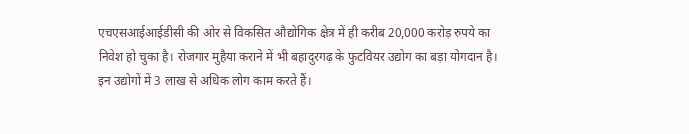एचएसआईआईडीसी की ओर से विकसित औद्योगिक क्षेत्र में ही करीब 20,000 करोड़ रुपये का निवेश हो चुका है। रोजगार मुहैया कराने में भी बहादुरगढ़ के फुटवियर उद्योग का बड़ा योगदान है। इन उद्योगों में 3 लाख से अधिक लोग काम करते हैं।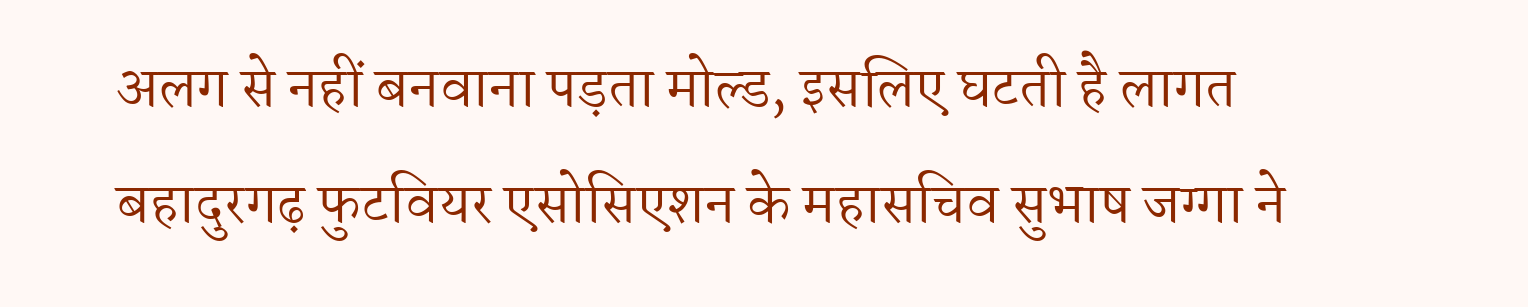अलग से नहीं बनवाना पड़ता मोल्ड, इसलिए घटती है लागत
बहादुरगढ़ फुटवियर एसोसिएशन के महासचिव सुभाष जग्गा ने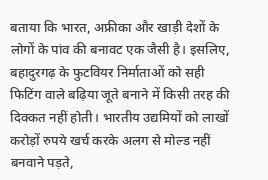बताया कि भारत, अफ्रीका और खाड़ी देशों के लोगों के पांव की बनावट एक जैसी है। इसलिए, बहादुरगढ़ के फुटवियर निर्माताओं को सही फिटिंग वाले बढ़िया जूते बनाने में किसी तरह की दिक्कत नहीं होती। भारतीय उद्यमियों को लाखों करोड़ों रुपये खर्च करके अलग से मोल्ड नहीं बनवाने पड़ते,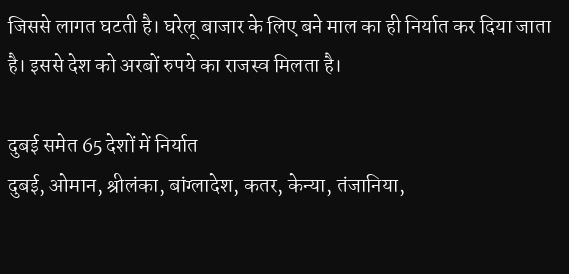जिससे लागत घटती है। घरेलू बाजार के लिए बने माल का ही निर्यात कर दिया जाता है। इससे देश को अरबों रुपये का राजस्व मिलता है।

दुबई समेत 65 देशों में निर्यात
दुबई, ओमान, श्रीलंका, बांग्लादेश, कतर, केन्या, तंजानिया,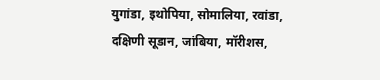युगांडा, इथोपिया, सोमालिया, रवांडा, दक्षिणी सूडान, जांबिया, मॉरीशस,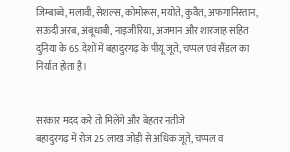जिम्बाब्वे, मलावी, सेशल्स, कोमोरूस, मयोते, कुवैत, अफगानिस्तान, सऊदी अरब, अबूधाबी, नाइजीरिया, अजमान और शारजाह सहित दुनिया के 65 देशों में बहादुरगढ़ के पीयू जूते, चप्पल एवं सैंडल का निर्यात होता है।


सरकार मदद करे तो मिलेंगे और बेहतर नतीजे
बहादुरगढ़ में रोज 25 लाख जोड़ी से अधिक जूते, चप्पल व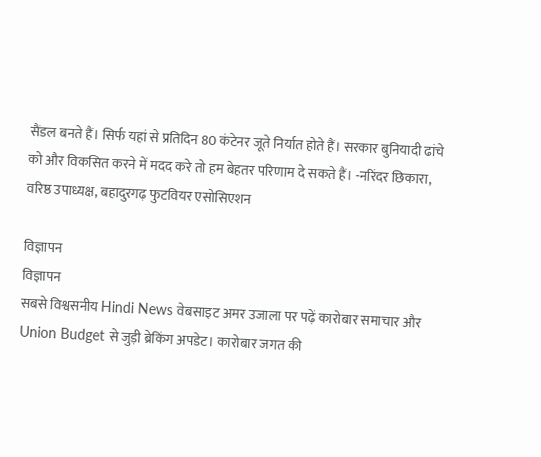सैंडल बनते हैं। सिर्फ यहां से प्रतिदिन 80 कंटेनर जूते निर्यात होते हैं। सरकार बुनियादी ढांचे को और विकसित करने में मदद करे तो हम बेहतर परिणाम दे सकते हैं। -नरिंदर छिकारा, वरिष्ठ उपाध्यक्ष, बहादुरगढ़ फुटवियर एसोसिएशन

विज्ञापन
विज्ञापन
सबसे विश्वसनीय Hindi News वेबसाइट अमर उजाला पर पढ़ें कारोबार समाचार और Union Budget से जुड़ी ब्रेकिंग अपडेट। कारोबार जगत की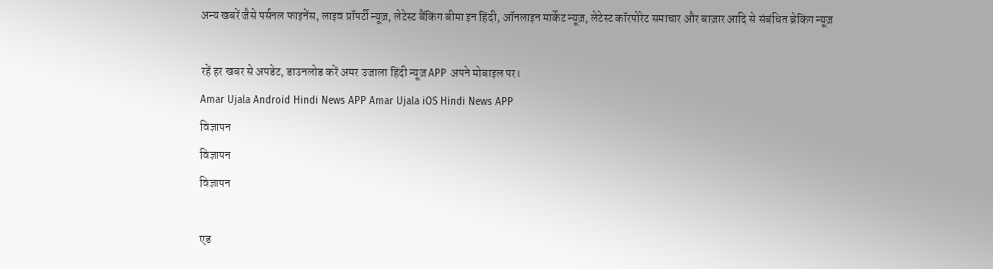अन्य खबरें जैसे पर्सनल फाइनेंस, लाइव प्रॉपर्टी न्यूज़, लेटेस्ट बैंकिंग बीमा इन हिंदी, ऑनलाइन मार्केट न्यूज़, लेटेस्ट कॉरपोरेट समाचार और बाज़ार आदि से संबंधित ब्रेकिंग न्यूज़

रहें हर खबर से अपडेट, डाउनलोड करें अमर उजाला हिंदी न्यूज़ APP अपने मोबाइल पर।
Amar Ujala Android Hindi News APP Amar Ujala iOS Hindi News APP
विज्ञापन
विज्ञापन
विज्ञापन

एड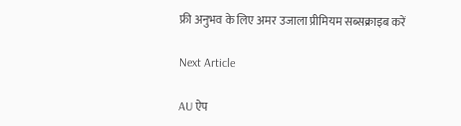फ्री अनुभव के लिए अमर उजाला प्रीमियम सब्सक्राइब करें

Next Article

AU ऐप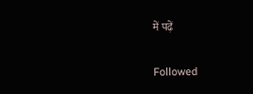में पढ़ें

Followed